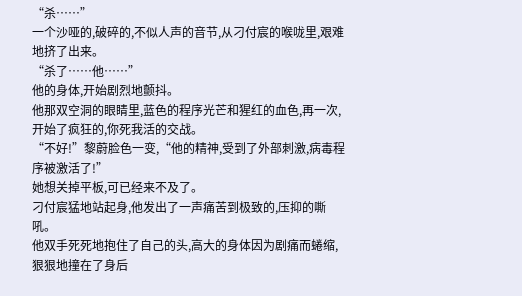“杀……”
一个沙哑的,破碎的,不似人声的音节,从刁付宸的喉咙里,艰难地挤了出来。
“杀了……他……”
他的身体,开始剧烈地颤抖。
他那双空洞的眼睛里,蓝色的程序光芒和猩红的血色,再一次,开始了疯狂的,你死我活的交战。
“不好!”黎蔚脸色一变,“他的精神,受到了外部刺激,病毒程序被激活了!”
她想关掉平板,可已经来不及了。
刁付宸猛地站起身,他发出了一声痛苦到极致的,压抑的嘶吼。
他双手死死地抱住了自己的头,高大的身体因为剧痛而蜷缩,狠狠地撞在了身后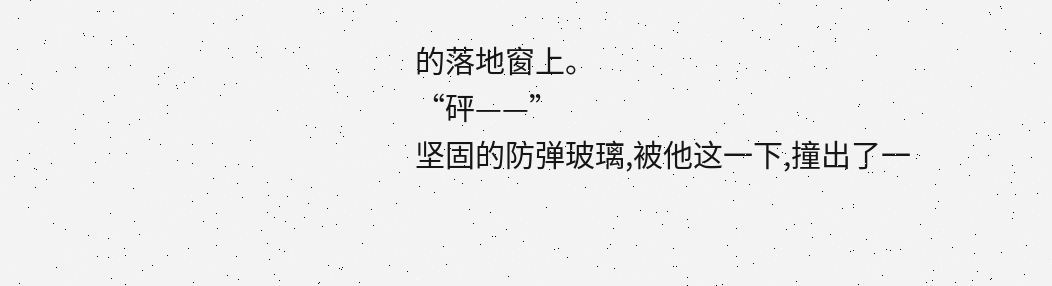的落地窗上。
“砰——”
坚固的防弹玻璃,被他这一下,撞出了一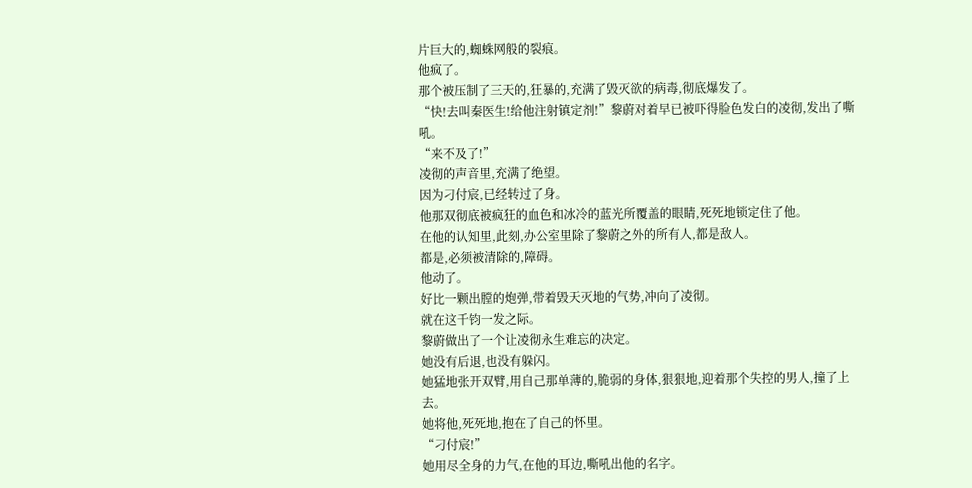片巨大的,蜘蛛网般的裂痕。
他疯了。
那个被压制了三天的,狂暴的,充满了毁灭欲的病毒,彻底爆发了。
“快!去叫秦医生!给他注射镇定剂!”黎蔚对着早已被吓得脸色发白的凌彻,发出了嘶吼。
“来不及了!”
凌彻的声音里,充满了绝望。
因为刁付宸,已经转过了身。
他那双彻底被疯狂的血色和冰冷的蓝光所覆盖的眼睛,死死地锁定住了他。
在他的认知里,此刻,办公室里除了黎蔚之外的所有人,都是敌人。
都是,必须被清除的,障碍。
他动了。
好比一颗出膛的炮弹,带着毁天灭地的气势,冲向了凌彻。
就在这千钧一发之际。
黎蔚做出了一个让凌彻永生难忘的决定。
她没有后退,也没有躲闪。
她猛地张开双臂,用自己那单薄的,脆弱的身体,狠狠地,迎着那个失控的男人,撞了上去。
她将他,死死地,抱在了自己的怀里。
“刁付宸!”
她用尽全身的力气,在他的耳边,嘶吼出他的名字。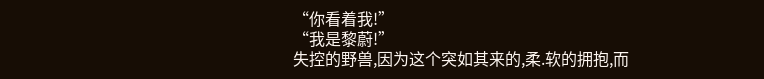“你看着我!”
“我是黎蔚!”
失控的野兽,因为这个突如其来的,柔.软的拥抱,而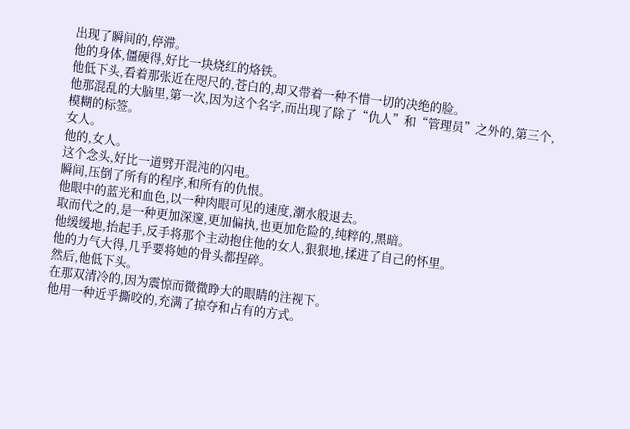出现了瞬间的,停滞。
他的身体,僵硬得,好比一块烧红的烙铁。
他低下头,看着那张近在咫尺的,苍白的,却又带着一种不惜一切的决绝的脸。
他那混乱的大脑里,第一次,因为这个名字,而出现了除了“仇人”和“管理员”之外的,第三个,模糊的标签。
女人。
他的,女人。
这个念头,好比一道劈开混沌的闪电。
瞬间,压倒了所有的程序,和所有的仇恨。
他眼中的蓝光和血色,以一种肉眼可见的速度,潮水般退去。
取而代之的,是一种更加深邃,更加偏执,也更加危险的,纯粹的,黑暗。
他缓缓地,抬起手,反手将那个主动抱住他的女人,狠狠地,揉进了自己的怀里。
他的力气大得,几乎要将她的骨头都捏碎。
然后,他低下头。
在那双清冷的,因为震惊而微微睁大的眼睛的注视下。
他用一种近乎撕咬的,充满了掠夺和占有的方式。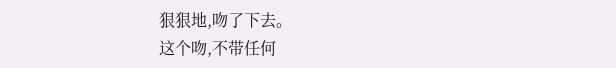狠狠地,吻了下去。
这个吻,不带任何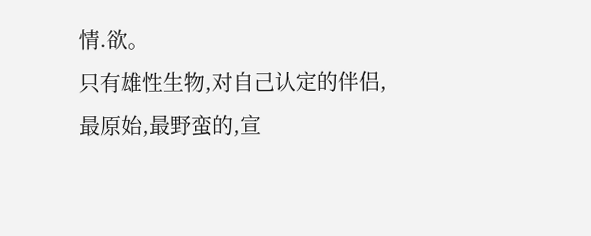情.欲。
只有雄性生物,对自己认定的伴侣,最原始,最野蛮的,宣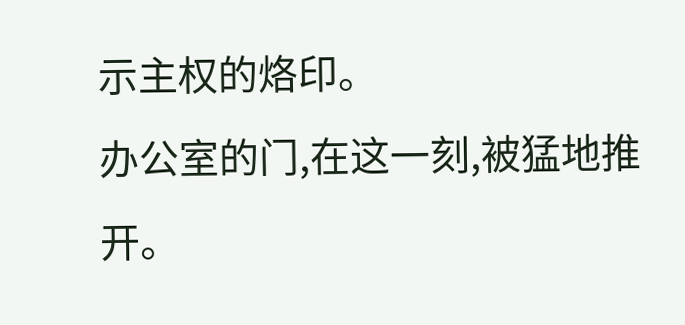示主权的烙印。
办公室的门,在这一刻,被猛地推开。